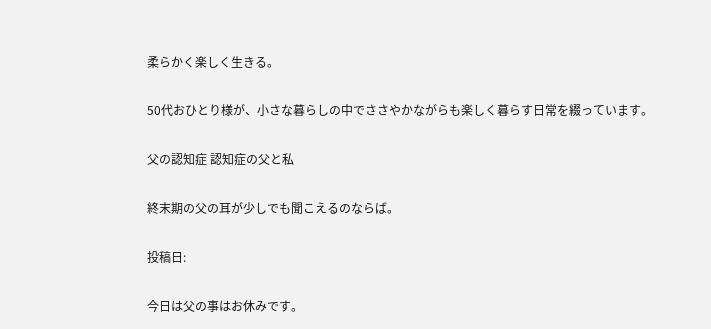柔らかく楽しく生きる。

50代おひとり様が、小さな暮らしの中でささやかながらも楽しく暮らす日常を綴っています。

父の認知症 認知症の父と私

終末期の父の耳が少しでも聞こえるのならば。

投稿日:

今日は父の事はお休みです。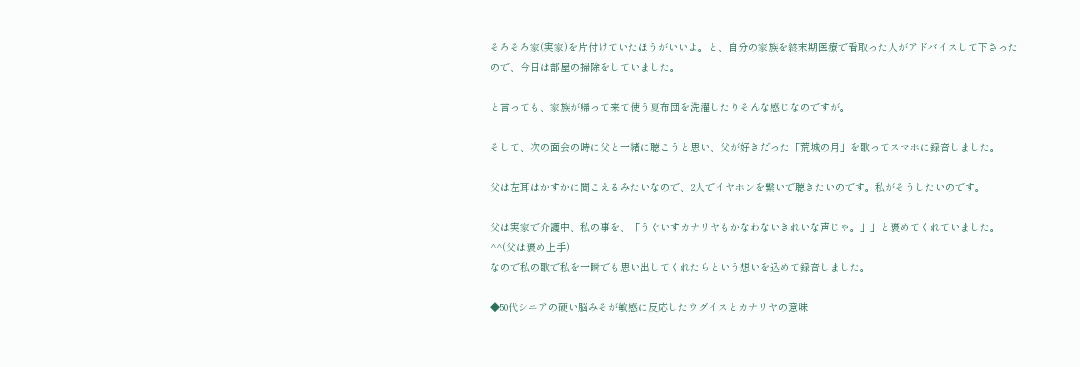そろそろ家(実家)を片付けていたほうがいいよ。と、自分の家族を終末期医療で看取った人がアドバイスして下さったので、今日は部屋の掃除をしていました。

と言っても、家族が帰って来て使う夏布団を洗濯したりそんな感じなのですが。

そして、次の面会の時に父と一緒に聴こうと思い、父が好きだった「荒城の月」を歌ってスマホに録音しました。

父は左耳はかすかに聞こえるみたいなので、2人でイヤホンを繋いで聴きたいのです。私がそうしたいのです。

父は実家で介護中、私の事を、「うぐいすカナリヤもかなわないきれいな声じゃ。」」と褒めてくれていました。^^(父は褒め上手)
なので私の歌で私を一瞬でも思い出してくれたらという想いを込めて録音しました。

◆50代シニアの硬い脳みそが敏感に反応したウグイスとカナリヤの意味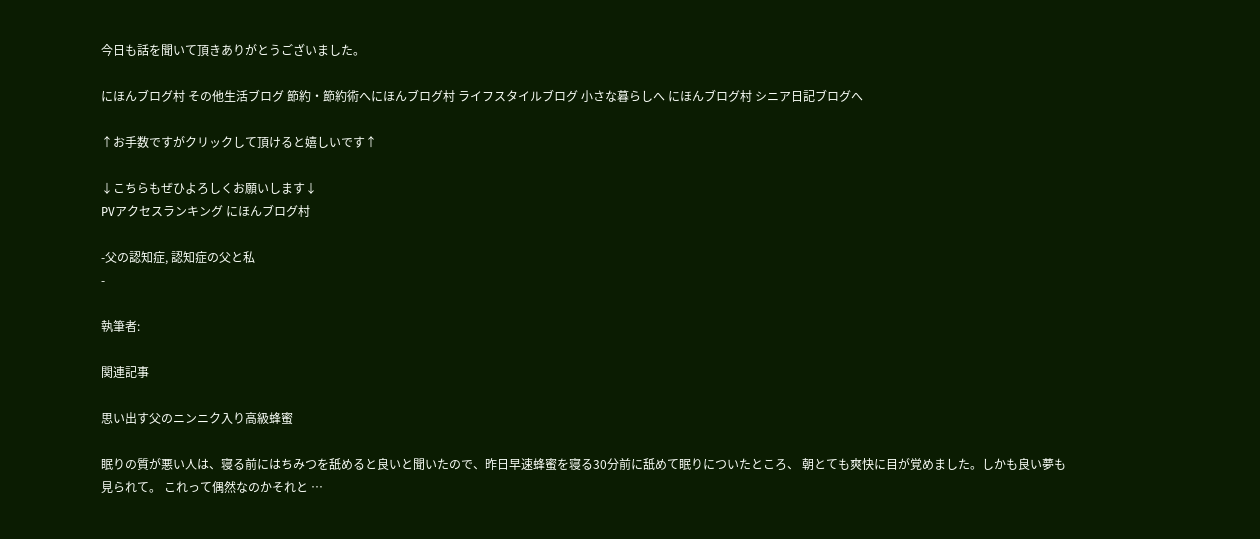今日も話を聞いて頂きありがとうございました。

にほんブログ村 その他生活ブログ 節約・節約術へにほんブログ村 ライフスタイルブログ 小さな暮らしへ にほんブログ村 シニア日記ブログへ

↑お手数ですがクリックして頂けると嬉しいです↑

↓こちらもぜひよろしくお願いします↓
PVアクセスランキング にほんブログ村

-父の認知症, 認知症の父と私
-

執筆者:

関連記事

思い出す父のニンニク入り高級蜂蜜

眠りの質が悪い人は、寝る前にはちみつを舐めると良いと聞いたので、昨日早速蜂蜜を寝る30分前に舐めて眠りについたところ、 朝とても爽快に目が覚めました。しかも良い夢も見られて。 これって偶然なのかそれと …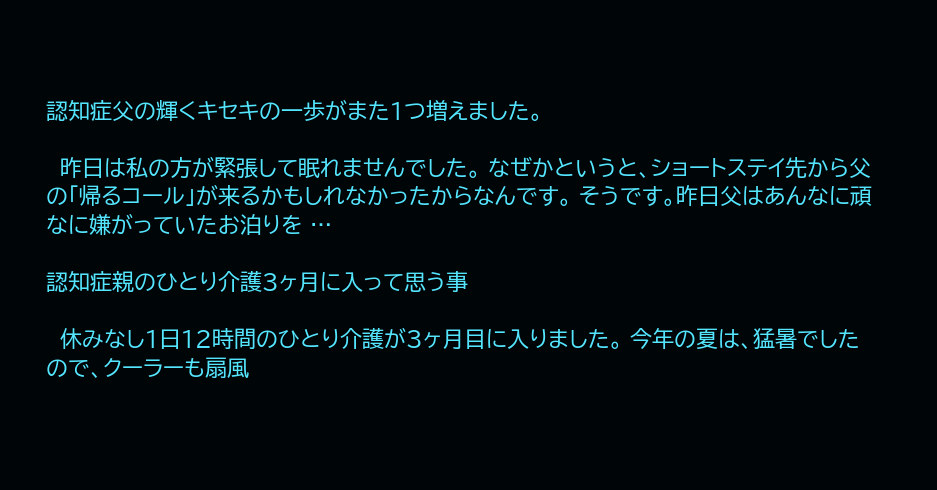認知症父の輝くキセキの一歩がまた1つ増えました。

  昨日は私の方が緊張して眠れませんでした。 なぜかというと、ショートステイ先から父の「帰るコール」が来るかもしれなかったからなんです。 そうです。昨日父はあんなに頑なに嫌がっていたお泊りを …

認知症親のひとり介護3ヶ月に入って思う事

  休みなし1日12時間のひとり介護が3ヶ月目に入りました。 今年の夏は、猛暑でしたので、クーラーも扇風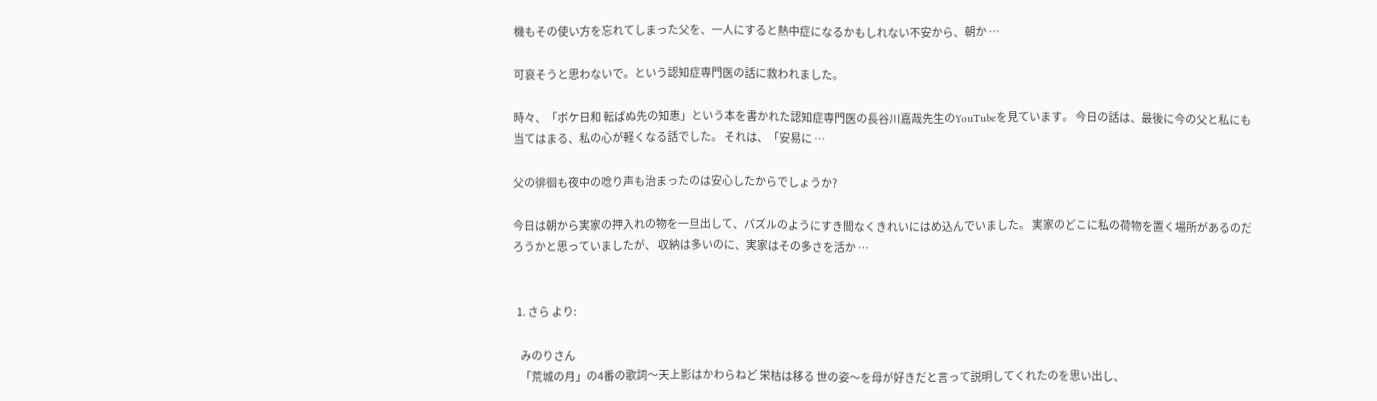機もその使い方を忘れてしまった父を、一人にすると熱中症になるかもしれない不安から、朝か …

可哀そうと思わないで。という認知症専門医の話に救われました。

時々、「ボケ日和 転ばぬ先の知恵」という本を書かれた認知症専門医の長谷川嘉哉先生のYouTubeを見ています。 今日の話は、最後に今の父と私にも当てはまる、私の心が軽くなる話でした。 それは、「安易に …

父の徘徊も夜中の唸り声も治まったのは安心したからでしょうか?

今日は朝から実家の押入れの物を一旦出して、パズルのようにすき間なくきれいにはめ込んでいました。 実家のどこに私の荷物を置く場所があるのだろうかと思っていましたが、 収納は多いのに、実家はその多さを活か …


  1. さら より:

    みのりさん
    「荒城の月」の4番の歌詞〜天上影はかわらねど 栄枯は移る 世の姿〜を母が好きだと言って説明してくれたのを思い出し、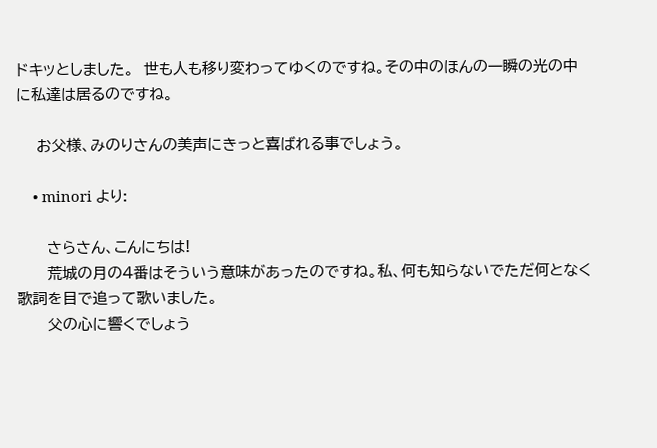ドキッとしました。  世も人も移り変わってゆくのですね。その中のほんの一瞬の光の中に私達は居るのですね。

    お父様、みのりさんの美声にきっと喜ばれる事でしょう。

    • minori より:

      さらさん、こんにちは!
      荒城の月の4番はそういう意味があったのですね。私、何も知らないでただ何となく歌詞を目で追って歌いました。
      父の心に響くでしょう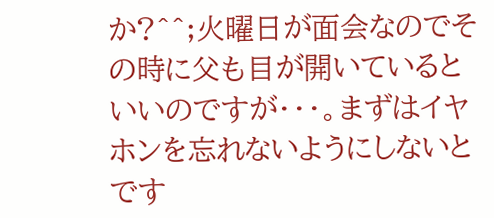か?^^;火曜日が面会なのでその時に父も目が開いているといいのですが・・・。まずはイヤホンを忘れないようにしないとです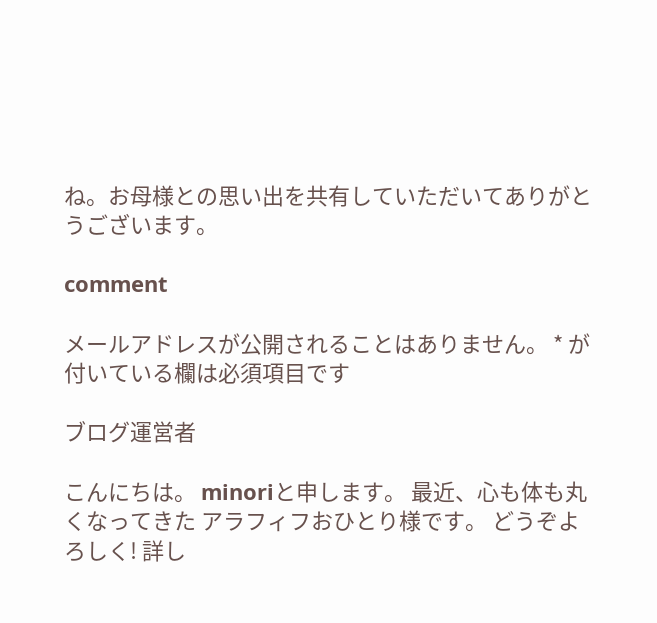ね。お母様との思い出を共有していただいてありがとうございます。

comment

メールアドレスが公開されることはありません。 * が付いている欄は必須項目です

ブログ運営者

こんにちは。 minoriと申します。 最近、心も体も丸くなってきた アラフィフおひとり様です。 どうぞよろしく! 詳し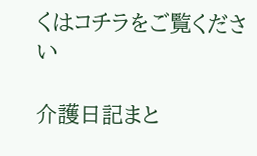くはコチラをご覧ください

介護日記まと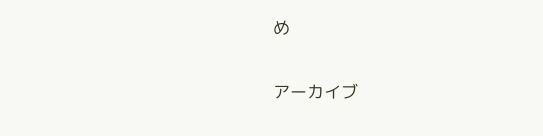め

アーカイブ